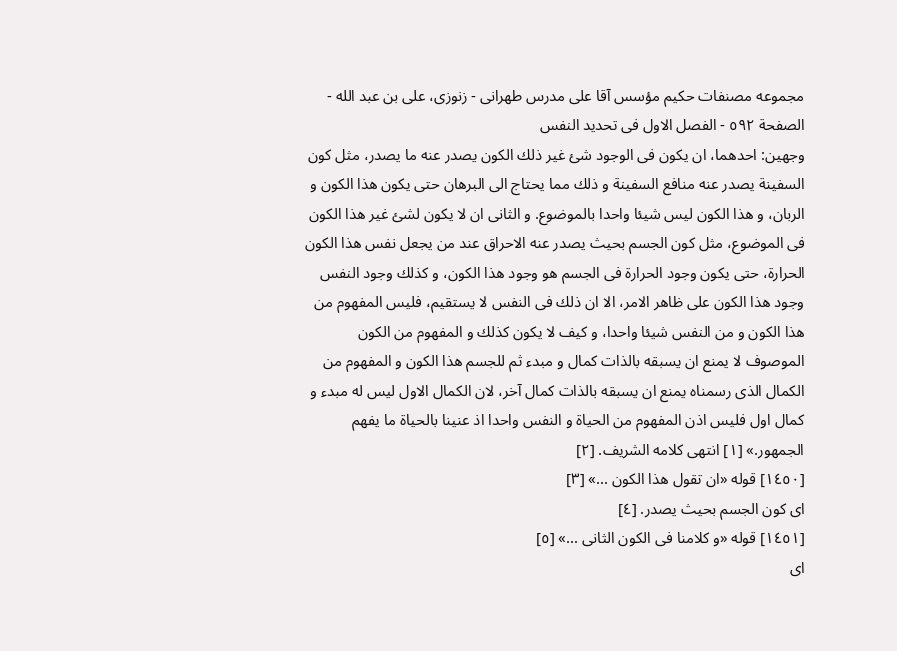مجموعه مصنفات حكيم مؤسس آقا على مدرس طهرانى - زنوزى، على بن عبد الله - الصفحة ٥٩٢ - الفصل الاول فى تحديد النفس
وجهين: احدهما، ان يكون فى الوجود شئ غير ذلك الكون يصدر عنه ما يصدر، مثل كون السفينة يصدر عنه منافع السفينة و ذلك مما يحتاج الى البرهان حتى يكون هذا الكون و الربان، و هذا الكون ليس شيئا واحدا بالموضوع. و الثانى ان لا يكون لشئ غير هذا الكون فى الموضوع، مثل كون الجسم بحيث يصدر عنه الاحراق عند من يجعل نفس هذا الكون الحرارة، حتى يكون وجود الحرارة فى الجسم هو وجود هذا الكون، و كذلك وجود النفس وجود هذا الكون على ظاهر الامر، الا ان ذلك فى النفس لا يستقيم، فليس المفهوم من هذا الكون و من النفس شيئا واحدا، و كيف لا يكون كذلك و المفهوم من الكون الموصوف لا يمنع ان يسبقه بالذات كمال و مبدء ثم للجسم هذا الكون و المفهوم من الكمال الذى رسمناه يمنع ان يسبقه بالذات كمال آخر، لان الكمال الاول ليس له مبدء و كمال اول فليس اذن المفهوم من الحياة و النفس واحدا اذ عنينا بالحياة ما يفهم الجمهور.» [١] انتهى كلامه الشريف. [٢]
[١٤٥٠] قوله «ان تقول هذا الكون ...» [٣]
اى كون الجسم بحيث يصدر. [٤]
[١٤٥١] قوله «و كلامنا فى الكون الثانى ...» [٥]
اى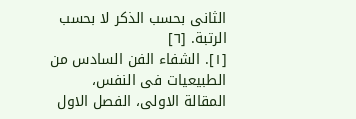الثانى بحسب الذكر لا بحسب الرتبة. [٦]
[١]. الشفاء الفن السادس من الطبيعيات فى النفس، المقالة الاولى، الفصل الاول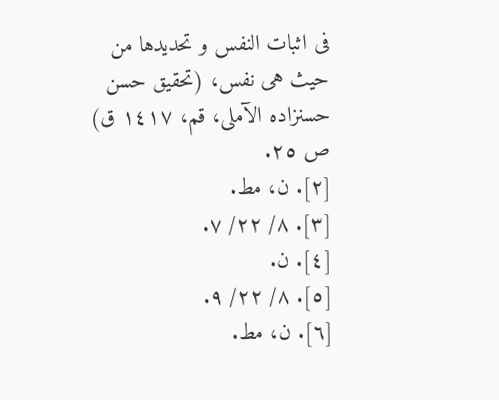فى اثبات النفس و تحديدها من حيث هى نفس، (تحقيق حسن حسنزاده الآملى، قم، ١٤١٧ ق) ص ٢٥.
[٢]. ن، مط.
[٣]. ٨/ ٢٢/ ٧.
[٤]. ن.
[٥]. ٨/ ٢٢/ ٩.
[٦]. ن، مط.